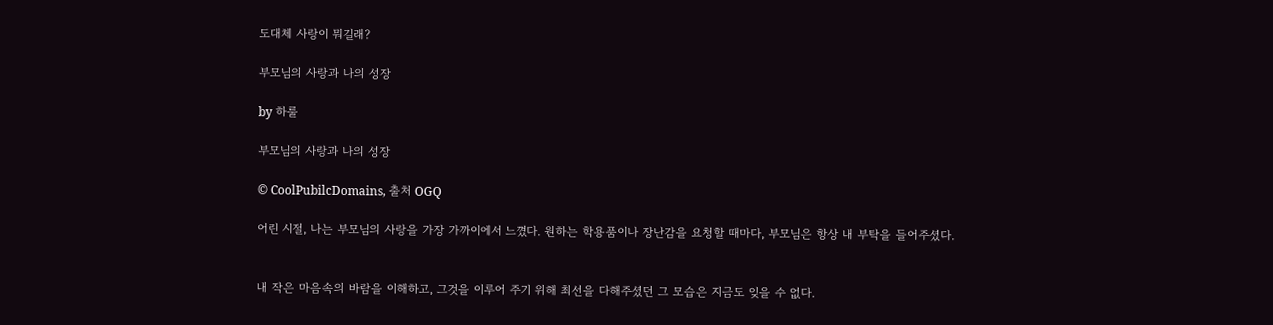도대체 사랑이 뭐길래?

부모님의 사랑과 나의 성장

by 하룰

부모님의 사랑과 나의 성장

© CoolPubilcDomains, 출처 OGQ

어린 시절, 나는 부모님의 사랑을 가장 가까이에서 느꼈다. 원하는 학용품이나 장난감을 요청할 때마다, 부모님은 항상 내 부탁을 들어주셨다.


내 작은 마음속의 바람을 이해하고, 그것을 이루어 주기 위해 최선을 다해주셨던 그 모습은 지금도 잊을 수 없다.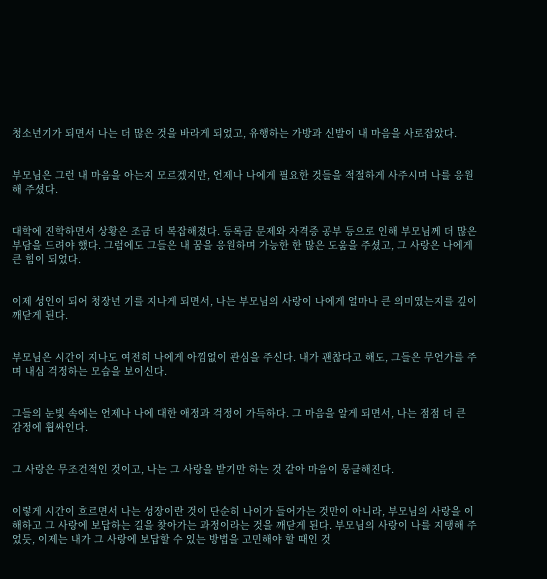청소년기가 되면서 나는 더 많은 것을 바라게 되었고, 유행하는 가방과 신발이 내 마음을 사로잡았다.


부모님은 그런 내 마음을 아는지 모르겠지만, 언제나 나에게 필요한 것들을 적절하게 사주시며 나를 응원해 주셨다.


대학에 진학하면서 상황은 조금 더 복잡해졌다. 등록금 문제와 자격증 공부 등으로 인해 부모님께 더 많은 부담을 드려야 했다. 그럼에도 그들은 내 꿈을 응원하며 가능한 한 많은 도움을 주셨고, 그 사랑은 나에게 큰 힘이 되었다.


이제 성인이 되어 청장년 기를 지나게 되면서, 나는 부모님의 사랑이 나에게 얼마나 큰 의미였는지를 깊이 깨닫게 된다.


부모님은 시간이 지나도 여전히 나에게 아낌없이 관심을 주신다. 내가 괜찮다고 해도, 그들은 무언가를 주며 내심 걱정하는 모습을 보이신다.


그들의 눈빛 속에는 언제나 나에 대한 애정과 걱정이 가득하다. 그 마음을 알게 되면서, 나는 점점 더 큰 감정에 휩싸인다.


그 사랑은 무조건적인 것이고, 나는 그 사랑을 받기만 하는 것 같아 마음이 뭉클해진다.


이렇게 시간이 흐르면서 나는 성장이란 것이 단순히 나이가 들어가는 것만이 아니라, 부모님의 사랑을 이해하고 그 사랑에 보답하는 길을 찾아가는 과정이라는 것을 깨닫게 된다. 부모님의 사랑이 나를 지탱해 주었듯, 이제는 내가 그 사랑에 보답할 수 있는 방법을 고민해야 할 때인 것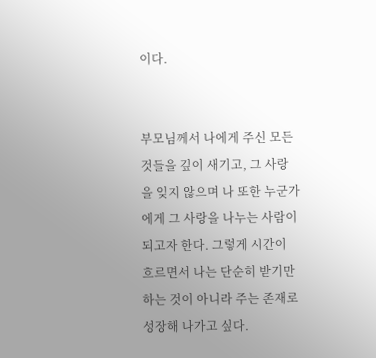이다.


부모님께서 나에게 주신 모든 것들을 깊이 새기고, 그 사랑을 잊지 않으며 나 또한 누군가에게 그 사랑을 나누는 사람이 되고자 한다. 그렇게 시간이 흐르면서 나는 단순히 받기만 하는 것이 아니라 주는 존재로 성장해 나가고 싶다.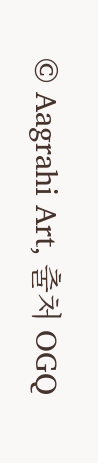© Aagrahi Art, 출처 OGQ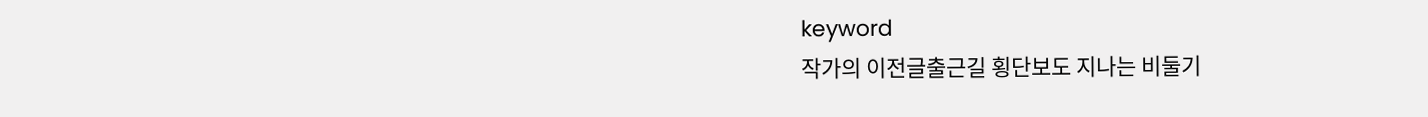keyword
작가의 이전글출근길 횡단보도 지나는 비둘기